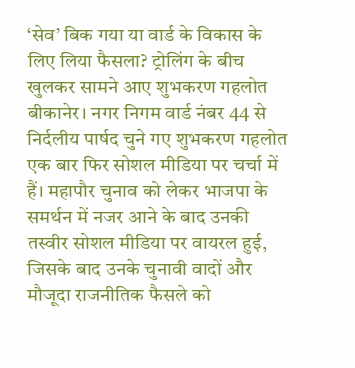‘सेव’ बिक गया या वार्ड के विकास के लिए लिया फैसला? ट्रोलिंग के बीच खुलकर सामने आए शुभकरण गहलोत
बीकानेर। नगर निगम वार्ड नंबर 44 से निर्दलीय पार्षद चुने गए शुभकरण गहलोत एक बार फिर सोशल मीडिया पर चर्चा में हैं। महापौर चुनाव को लेकर भाजपा के समर्थन में नजर आने के बाद उनकी तस्वीर सोशल मीडिया पर वायरल हुई, जिसके बाद उनके चुनावी वादों और मौजूदा राजनीतिक फैसले को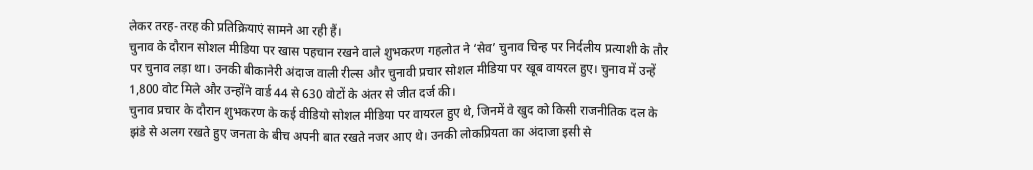लेकर तरह-तरह की प्रतिक्रियाएं सामने आ रही हैं।
चुनाव के दौरान सोशल मीडिया पर खास पहचान रखने वाले शुभकरण गहलोत ने ‘सेव’ चुनाव चिन्ह पर निर्दलीय प्रत्याशी के तौर पर चुनाव लड़ा था। उनकी बीकानेरी अंदाज वाली रील्स और चुनावी प्रचार सोशल मीडिया पर खूब वायरल हुए। चुनाव में उन्हें 1,800 वोट मिले और उन्होंने वार्ड 44 से 630 वोटों के अंतर से जीत दर्ज की।
चुनाव प्रचार के दौरान शुभकरण के कई वीडियो सोशल मीडिया पर वायरल हुए थे, जिनमें वे खुद को किसी राजनीतिक दल के झंडे से अलग रखते हुए जनता के बीच अपनी बात रखते नजर आए थे। उनकी लोकप्रियता का अंदाजा इसी से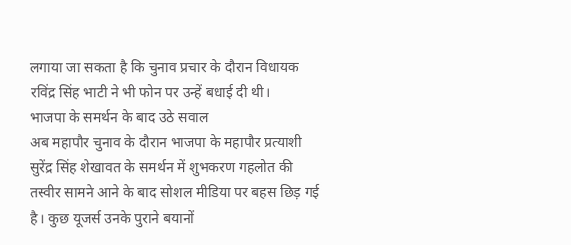लगाया जा सकता है कि चुनाव प्रचार के दौरान विधायक रविंद्र सिंह भाटी ने भी फोन पर उन्हें बधाई दी थी।
भाजपा के समर्थन के बाद उठे सवाल
अब महापौर चुनाव के दौरान भाजपा के महापौर प्रत्याशी सुरेंद्र सिंह शेखावत के समर्थन में शुभकरण गहलोत की तस्वीर सामने आने के बाद सोशल मीडिया पर बहस छिड़ गई है। कुछ यूजर्स उनके पुराने बयानों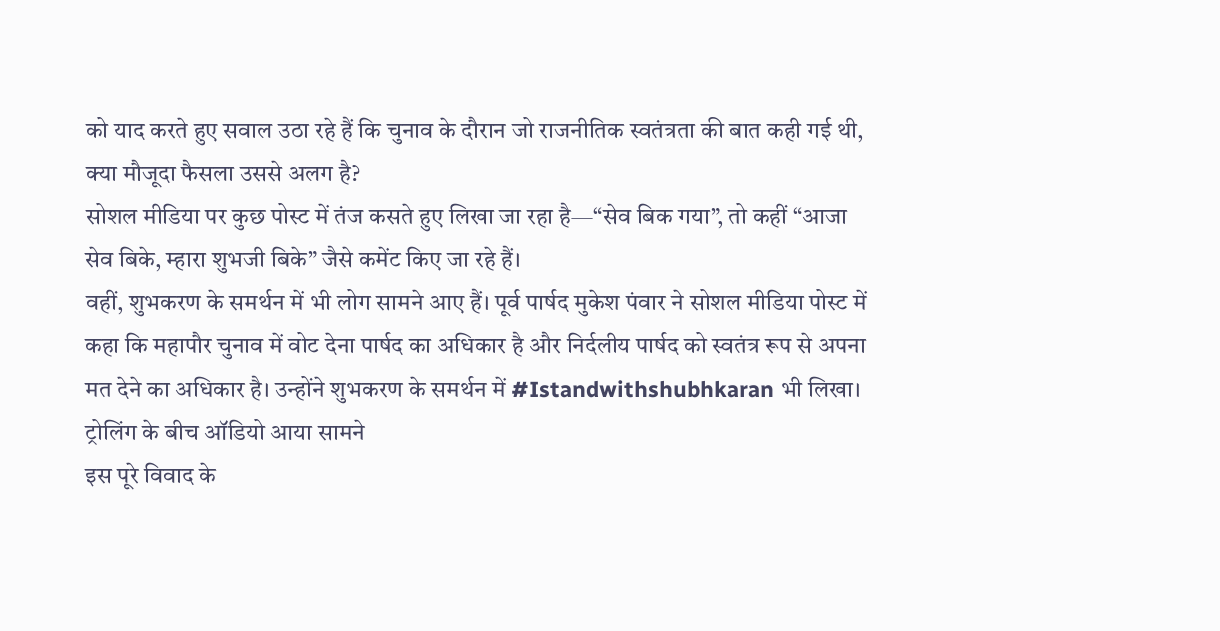को याद करते हुए सवाल उठा रहे हैं कि चुनाव के दौरान जो राजनीतिक स्वतंत्रता की बात कही गई थी, क्या मौजूदा फैसला उससे अलग है?
सोशल मीडिया पर कुछ पोस्ट में तंज कसते हुए लिखा जा रहा है—“सेव बिक गया”, तो कहीं “आजा सेव बिके, म्हारा शुभजी बिके” जैसे कमेंट किए जा रहे हैं।
वहीं, शुभकरण के समर्थन में भी लोग सामने आए हैं। पूर्व पार्षद मुकेश पंवार ने सोशल मीडिया पोस्ट में कहा कि महापौर चुनाव में वोट देना पार्षद का अधिकार है और निर्दलीय पार्षद को स्वतंत्र रूप से अपना मत देने का अधिकार है। उन्होंने शुभकरण के समर्थन में #Istandwithshubhkaran भी लिखा।
ट्रोलिंग के बीच ऑडियो आया सामने
इस पूरे विवाद के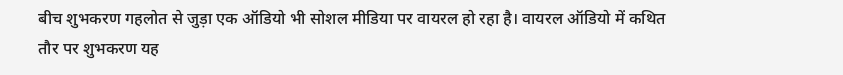बीच शुभकरण गहलोत से जुड़ा एक ऑडियो भी सोशल मीडिया पर वायरल हो रहा है। वायरल ऑडियो में कथित तौर पर शुभकरण यह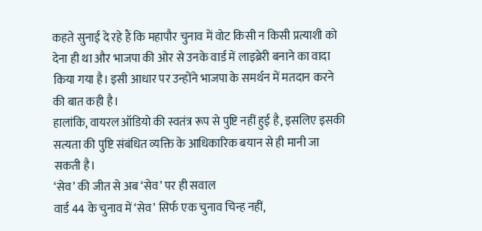कहते सुनाई दे रहे हैं कि महापौर चुनाव में वोट किसी न किसी प्रत्याशी को देना ही था और भाजपा की ओर से उनके वार्ड में लाइब्रेरी बनाने का वादा किया गया है। इसी आधार पर उन्होंने भाजपा के समर्थन में मतदान करने की बात कही है।
हालांकि, वायरल ऑडियो की स्वतंत्र रूप से पुष्टि नहीं हुई है, इसलिए इसकी सत्यता की पुष्टि संबंधित व्यक्ति के आधिकारिक बयान से ही मानी जा सकती है।
‘सेव’ की जीत से अब ‘सेव’ पर ही सवाल
वार्ड 44 के चुनाव में ‘सेव’ सिर्फ एक चुनाव चिन्ह नहीं,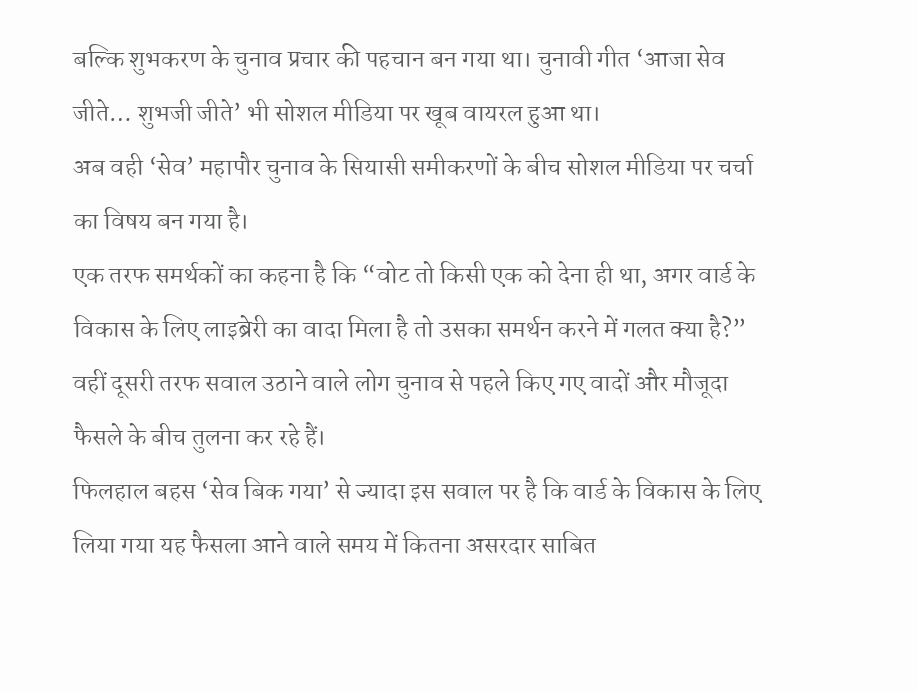बल्कि शुभकरण के चुनाव प्रचार की पहचान बन गया था। चुनावी गीत ‘आजा सेव जीते… शुभजी जीते’ भी सोशल मीडिया पर खूब वायरल हुआ था।
अब वही ‘सेव’ महापौर चुनाव के सियासी समीकरणों के बीच सोशल मीडिया पर चर्चा का विषय बन गया है।
एक तरफ समर्थकों का कहना है कि “वोट तो किसी एक को देना ही था, अगर वार्ड के विकास के लिए लाइब्रेरी का वादा मिला है तो उसका समर्थन करने में गलत क्या है?”
वहीं दूसरी तरफ सवाल उठाने वाले लोग चुनाव से पहले किए गए वादों और मौजूदा फैसले के बीच तुलना कर रहे हैं।
फिलहाल बहस ‘सेव बिक गया’ से ज्यादा इस सवाल पर है कि वार्ड के विकास के लिए लिया गया यह फैसला आने वाले समय में कितना असरदार साबित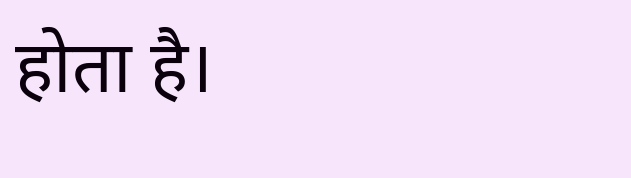होता है।